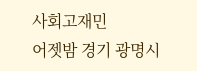사회고재민
어젯밤 경기 광명시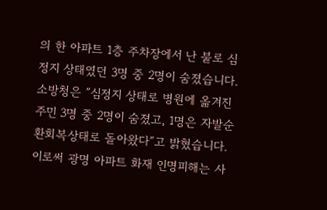의 한 아파트 1층 주차장에서 난 불로 심정지 상태였던 3명 중 2명이 숨졌습니다.
소방청은 ″심정지 상태로 병원에 옮겨진 주민 3명 중 2명이 숨졌고, 1명은 자발순환회복상태로 돌아왔다″고 밝혔습니다.
이로써 광명 아파트 화재 인명피해는 사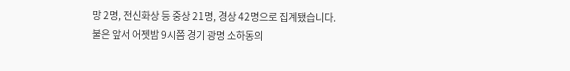망 2명, 전신화상 등 중상 21명, 경상 42명으로 집계됐습니다.
불은 앞서 어젯밤 9시쯤 경기 광명 소하동의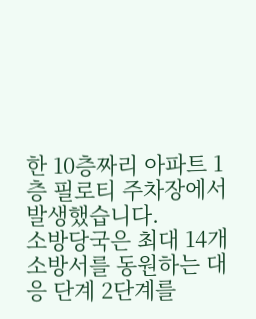한 10층짜리 아파트 1층 필로티 주차장에서 발생했습니다.
소방당국은 최대 14개 소방서를 동원하는 대응 단계 2단계를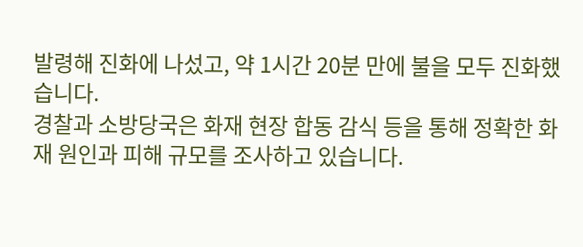발령해 진화에 나섰고, 약 1시간 20분 만에 불을 모두 진화했습니다.
경찰과 소방당국은 화재 현장 합동 감식 등을 통해 정확한 화재 원인과 피해 규모를 조사하고 있습니다.